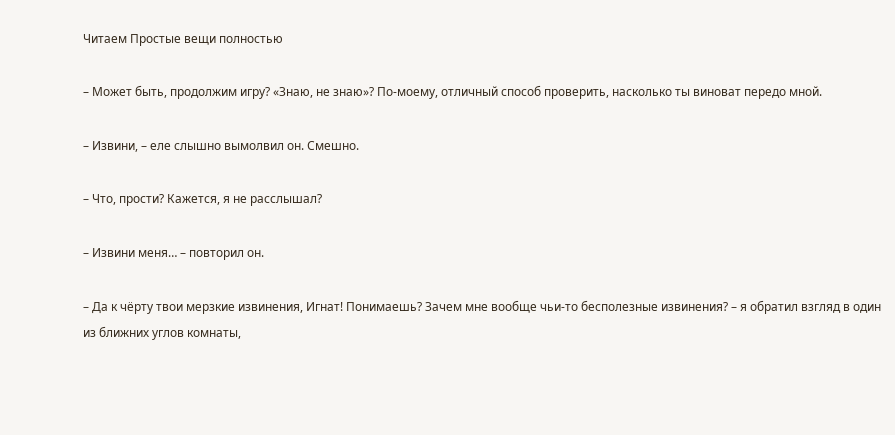Читаем Простые вещи полностью

– Может быть, продолжим игру? «Знаю, не знаю»? По-моему, отличный способ проверить, насколько ты виноват передо мной.

– Извини, – еле слышно вымолвил он. Смешно.

– Что, прости? Кажется, я не расслышал?

– Извини меня… – повторил он.

– Да к чёрту твои мерзкие извинения, Игнат! Понимаешь? Зачем мне вообще чьи-то бесполезные извинения? – я обратил взгляд в один из ближних углов комнаты,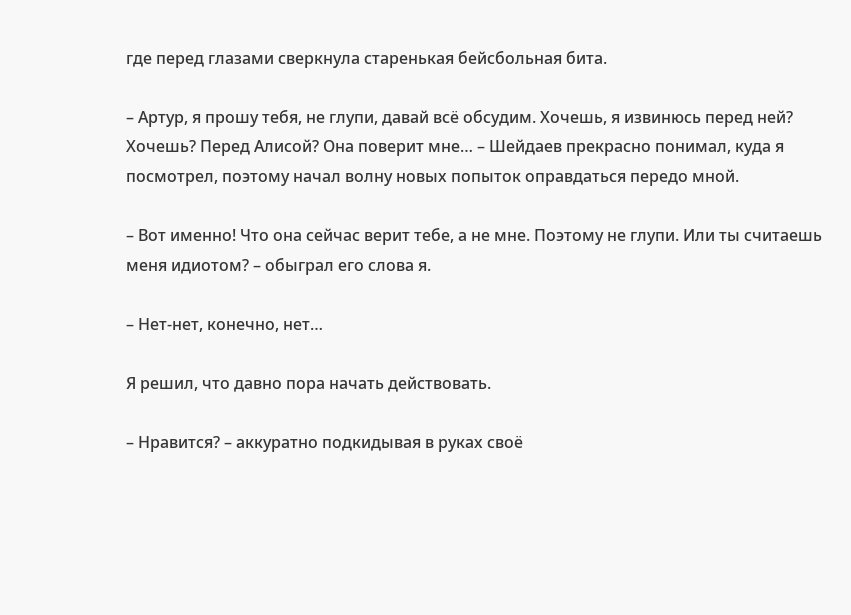где перед глазами сверкнула старенькая бейсбольная бита.

– Артур, я прошу тебя, не глупи, давай всё обсудим. Хочешь, я извинюсь перед ней? Хочешь? Перед Алисой? Она поверит мне… – Шейдаев прекрасно понимал, куда я посмотрел, поэтому начал волну новых попыток оправдаться передо мной.

– Вот именно! Что она сейчас верит тебе, а не мне. Поэтому не глупи. Или ты считаешь меня идиотом? – обыграл его слова я.

– Нет-нет, конечно, нет…

Я решил, что давно пора начать действовать.

– Нравится? – аккуратно подкидывая в руках своё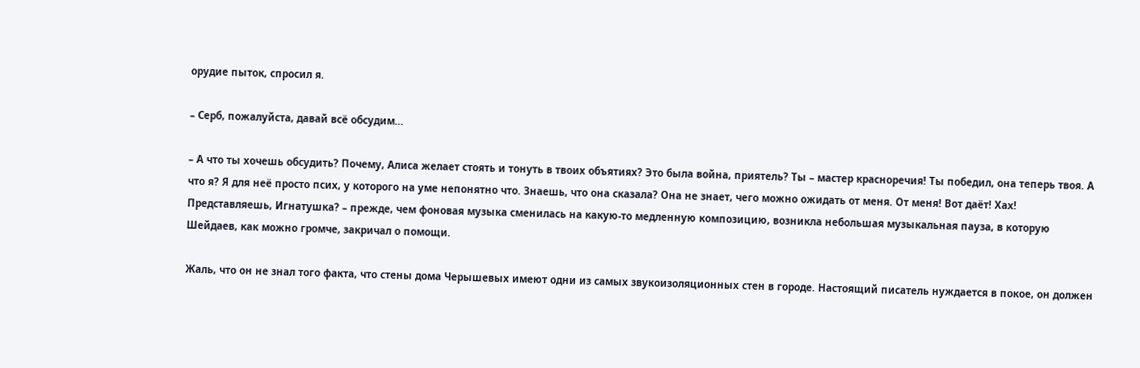орудие пыток, спросил я.

– Серб, пожалуйста, давай всё обсудим…

– А что ты хочешь обсудить? Почему, Алиса желает стоять и тонуть в твоих объятиях? Это была война, приятель? Ты – мастер красноречия! Ты победил, она теперь твоя. А что я? Я для неё просто псих, у которого на уме непонятно что. Знаешь, что она сказала? Она не знает, чего можно ожидать от меня. От меня! Вот даёт! Хах! Представляешь, Игнатушка? – прежде, чем фоновая музыка сменилась на какую-то медленную композицию, возникла небольшая музыкальная пауза, в которую Шейдаев, как можно громче, закричал о помощи.

Жаль, что он не знал того факта, что стены дома Черышевых имеют одни из самых звукоизоляционных стен в городе. Настоящий писатель нуждается в покое, он должен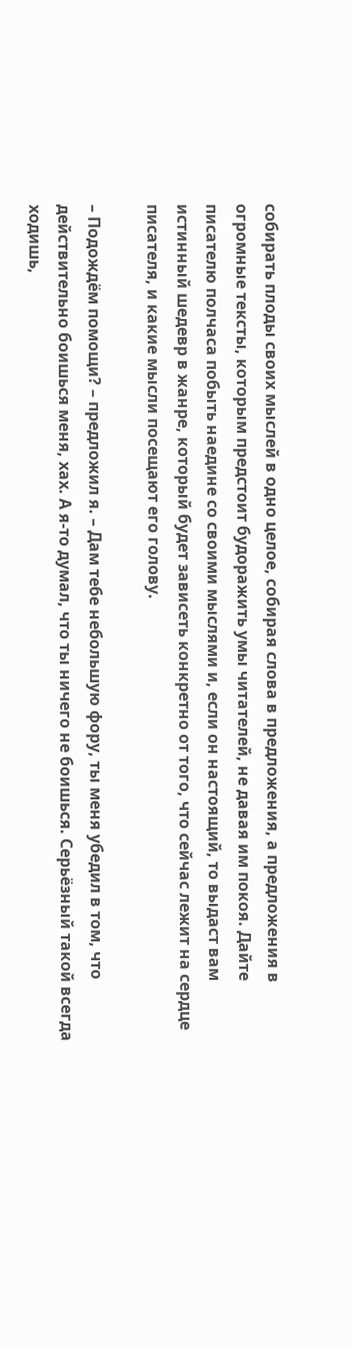собирать плоды своих мыслей в одно целое, собирая слова в предложения, а предложения в огромные тексты, которым предстоит будоражить умы читателей, не давая им покоя. Дайте писателю полчаса побыть наедине со своими мыслями и, если он настоящий, то выдаст вам истинный шедевр в жанре, который будет зависеть конкретно от того, что сейчас лежит на сердце писателя, и какие мысли посещают его голову.

– Подождём помощи? – предложил я. – Дам тебе небольшую фору, ты меня убедил в том, что действительно боишься меня, хах. А я-то думал, что ты ничего не боишься. Серьёзный такой всегда ходишь,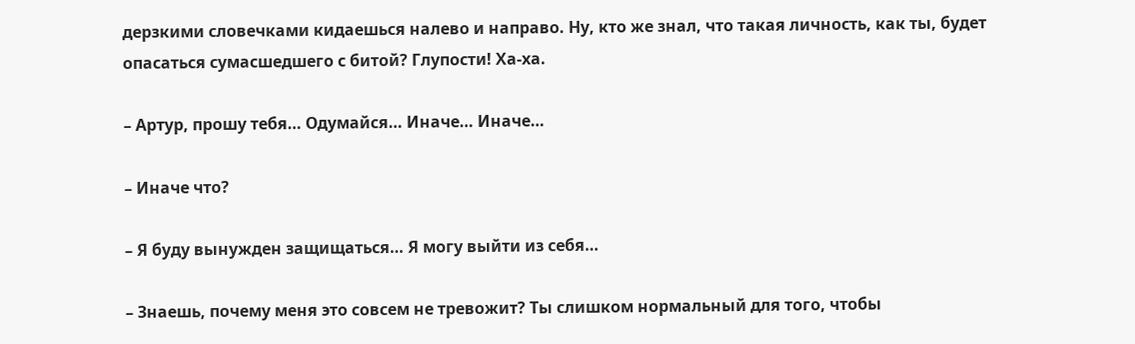дерзкими словечками кидаешься налево и направо. Ну, кто же знал, что такая личность, как ты, будет опасаться сумасшедшего с битой? Глупости! Ха-ха.

– Артур, прошу тебя… Одумайся… Иначе… Иначе…

– Иначе что?

– Я буду вынужден защищаться… Я могу выйти из себя…

– Знаешь, почему меня это совсем не тревожит? Ты слишком нормальный для того, чтобы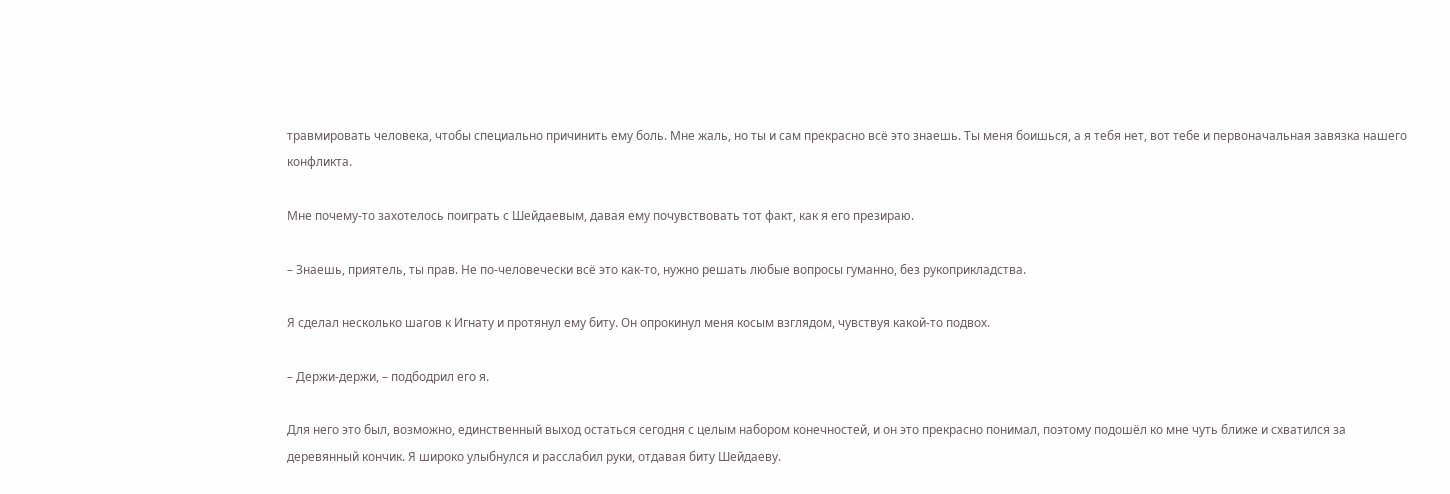травмировать человека, чтобы специально причинить ему боль. Мне жаль, но ты и сам прекрасно всё это знаешь. Ты меня боишься, а я тебя нет, вот тебе и первоначальная завязка нашего конфликта.

Мне почему-то захотелось поиграть с Шейдаевым, давая ему почувствовать тот факт, как я его презираю.

– Знаешь, приятель, ты прав. Не по-человечески всё это как-то, нужно решать любые вопросы гуманно, без рукоприкладства.

Я сделал несколько шагов к Игнату и протянул ему биту. Он опрокинул меня косым взглядом, чувствуя какой-то подвох.

– Держи-держи, – подбодрил его я.

Для него это был, возможно, единственный выход остаться сегодня с целым набором конечностей, и он это прекрасно понимал, поэтому подошёл ко мне чуть ближе и схватился за деревянный кончик. Я широко улыбнулся и расслабил руки, отдавая биту Шейдаеву.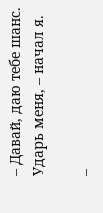– Давай, даю тебе шанс. Ударь меня, – начал я.

–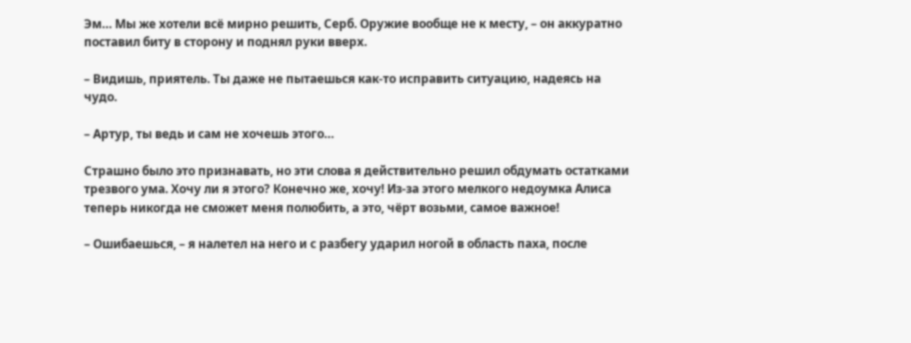Эм… Мы же хотели всё мирно решить, Серб. Оружие вообще не к месту, – он аккуратно поставил биту в сторону и поднял руки вверх.

– Видишь, приятель. Ты даже не пытаешься как-то исправить ситуацию, надеясь на чудо.

– Артур, ты ведь и сам не хочешь этого…

Страшно было это признавать, но эти слова я действительно решил обдумать остатками трезвого ума. Хочу ли я этого? Конечно же, хочу! Из-за этого мелкого недоумка Алиса теперь никогда не сможет меня полюбить, а это, чёрт возьми, самое важное!

– Ошибаешься, – я налетел на него и с разбегу ударил ногой в область паха, после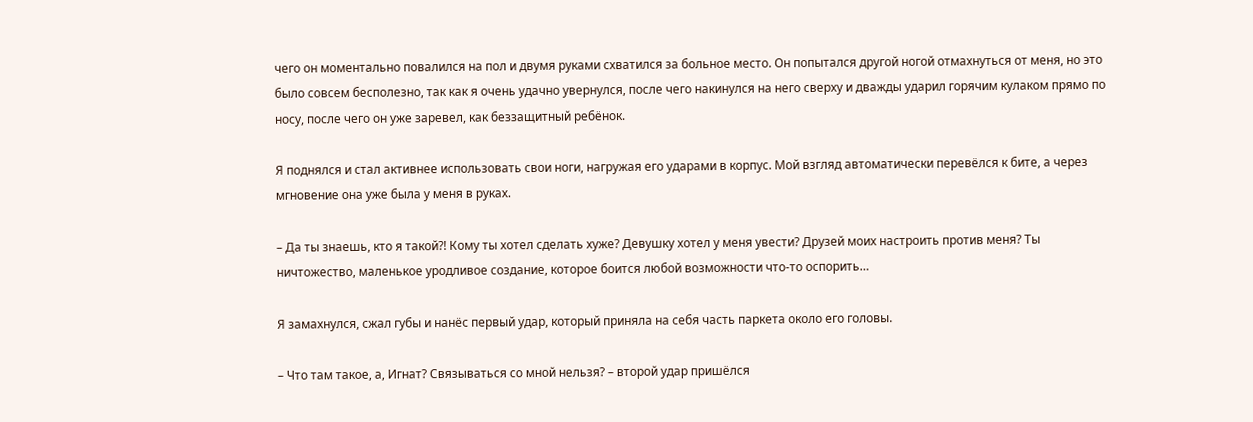чего он моментально повалился на пол и двумя руками схватился за больное место. Он попытался другой ногой отмахнуться от меня, но это было совсем бесполезно, так как я очень удачно увернулся, после чего накинулся на него сверху и дважды ударил горячим кулаком прямо по носу, после чего он уже заревел, как беззащитный ребёнок.

Я поднялся и стал активнее использовать свои ноги, нагружая его ударами в корпус. Мой взгляд автоматически перевёлся к бите, а через мгновение она уже была у меня в руках.

– Да ты знаешь, кто я такой?! Кому ты хотел сделать хуже? Девушку хотел у меня увести? Друзей моих настроить против меня? Ты ничтожество, маленькое уродливое создание, которое боится любой возможности что-то оспорить…

Я замахнулся, сжал губы и нанёс первый удар, который приняла на себя часть паркета около его головы.

– Что там такое, а, Игнат? Связываться со мной нельзя? – второй удар пришёлся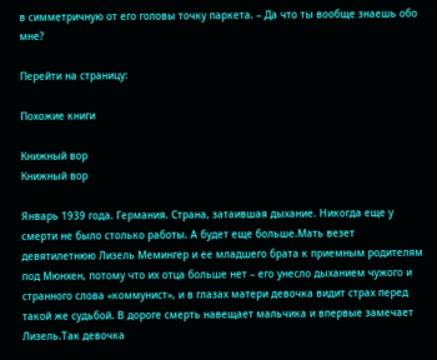в симметричную от его головы точку паркета. – Да что ты вообще знаешь обо мне?

Перейти на страницу:

Похожие книги

Книжный вор
Книжный вор

Январь 1939 года. Германия. Страна, затаившая дыхание. Никогда еще у смерти не было столько работы. А будет еще больше.Мать везет девятилетнюю Лизель Мемингер и ее младшего брата к приемным родителям под Мюнхен, потому что их отца больше нет – его унесло дыханием чужого и странного слова «коммунист», и в глазах матери девочка видит страх перед такой же судьбой. В дороге смерть навещает мальчика и впервые замечает Лизель.Так девочка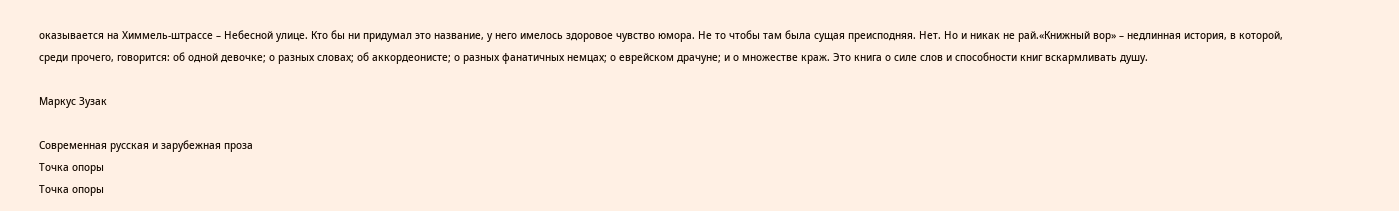оказывается на Химмель-штрассе – Небесной улице. Кто бы ни придумал это название, у него имелось здоровое чувство юмора. Не то чтобы там была сущая преисподняя. Нет. Но и никак не рай.«Книжный вор» – недлинная история, в которой, среди прочего, говорится: об одной девочке; о разных словах; об аккордеонисте; о разных фанатичных немцах; о еврейском драчуне; и о множестве краж. Это книга о силе слов и способности книг вскармливать душу.

Маркус Зузак

Современная русская и зарубежная проза
Точка опоры
Точка опоры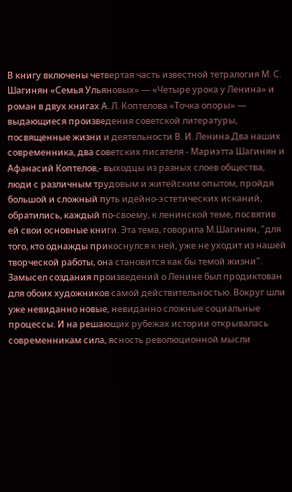В книгу включены четвертая часть известной тетралогия М. С. Шагинян «Семья Ульяновых» — «Четыре урока у Ленина» и роман в двух книгах А. Л. Коптелова «Точка опоры» — выдающиеся произведения советской литературы, посвященные жизни и деятельности В. И. Ленина.Два наших современника, два советских писателя - Мариэтта Шагинян и Афанасий Коптелов,- выходцы из разных слоев общества, люди с различным трудовым и житейским опытом, пройдя большой и сложный путь идейно-эстетических исканий, обратились, каждый по-своему, к ленинской теме, посвятив ей свои основные книги. Эта тема, говорила М.Шагинян, "для того, кто однажды прикоснулся к ней, уже не уходит из нашей творческой работы, она становится как бы темой жизни". Замысел создания произведений о Ленине был продиктован для обоих художников самой действительностью. Вокруг шли уже невиданно новые, невиданно сложные социальные процессы. И на решающих рубежах истории открывалась современникам сила, ясность революционной мысли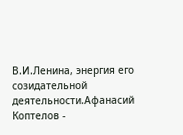В.И.Ленина, энергия его созидательной деятельности.Афанасий Коптелов -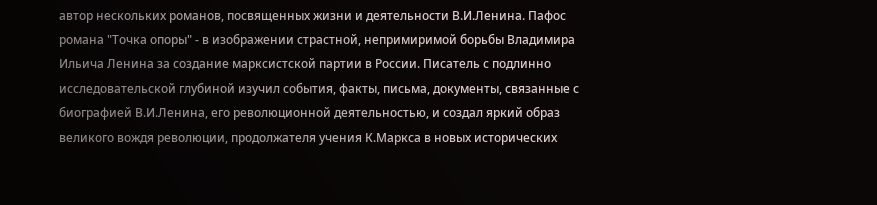автор нескольких романов, посвященных жизни и деятельности В.И.Ленина. Пафос романа "Точка опоры" - в изображении страстной, непримиримой борьбы Владимира Ильича Ленина за создание марксистской партии в России. Писатель с подлинно исследовательской глубиной изучил события, факты, письма, документы, связанные с биографией В.И.Ленина, его революционной деятельностью, и создал яркий образ великого вождя революции, продолжателя учения К.Маркса в новых исторических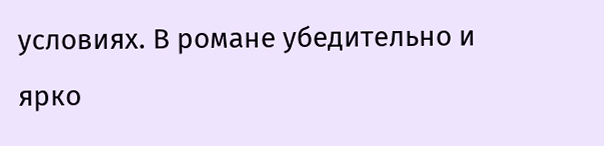условиях. В романе убедительно и ярко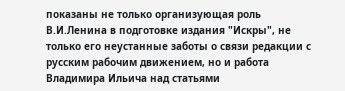показаны не только организующая роль В.И.Ленина в подготовке издания "Искры", не только его неустанные заботы о связи редакции с русским рабочим движением, но и работа Владимира Ильича над статьями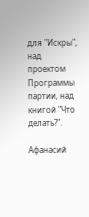для "Искры", над проектом Программы партии, над книгой "Что делать?".

Афанасий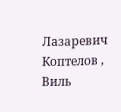Лазаревич Коптелов , Виль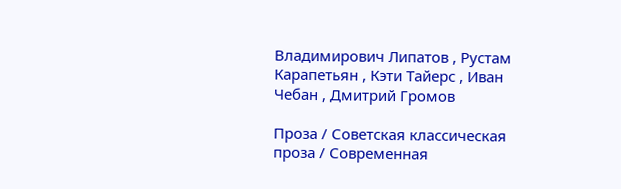Владимирович Липатов , Рустам Карапетьян , Кэти Тайерс , Иван Чебан , Дмитрий Громов

Проза / Советская классическая проза / Современная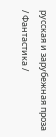русская и зарубежная проза / Фантастика /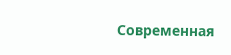Современная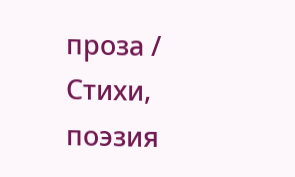проза / Cтихи, поэзия